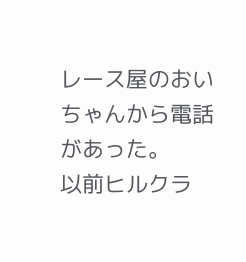レース屋のおいちゃんから電話があった。
以前ヒルクラ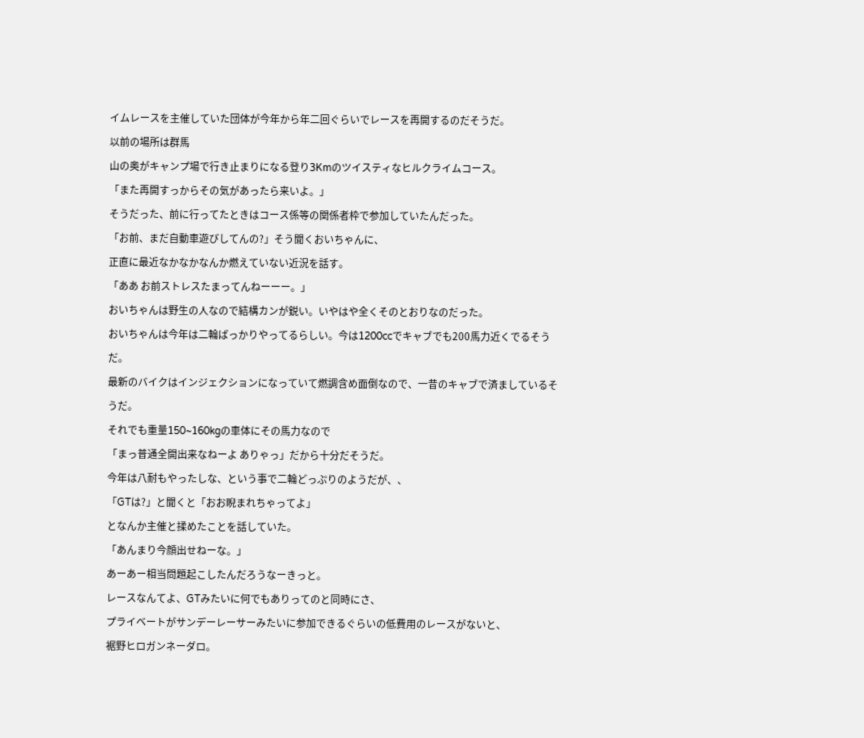イムレースを主催していた団体が今年から年二回ぐらいでレースを再開するのだそうだ。
以前の場所は群馬
山の奥がキャンプ場で行き止まりになる登り3Kmのツイスティなヒルクライムコース。
「また再開すっからその気があったら来いよ。」
そうだった、前に行ってたときはコース係等の関係者枠で参加していたんだった。
「お前、まだ自動車遊びしてんの?」そう聞くおいちゃんに、
正直に最近なかなかなんか燃えていない近況を話す。
「ああ お前ストレスたまってんねーーー。」
おいちゃんは野生の人なので結構カンが鋭い。いやはや全くそのとおりなのだった。
おいちゃんは今年は二輪ばっかりやってるらしい。今は1200ccでキャブでも200馬力近くでるそうだ。
最新のバイクはインジェクションになっていて燃調含め面倒なので、一昔のキャブで済ましているそうだ。
それでも重量150~160kgの車体にその馬力なので
「まっ普通全開出来なねーよ ありゃっ」だから十分だそうだ。
今年は八耐もやったしな、という事で二輪どっぷりのようだが、、
「GTは?」と聞くと「おお睨まれちゃってよ」
となんか主催と揉めたことを話していた。
「あんまり今顔出せねーな。」
あーあー相当問題起こしたんだろうなーきっと。
レースなんてよ、GTみたいに何でもありってのと同時にさ、
プライベートがサンデーレーサーみたいに参加できるぐらいの低費用のレースがないと、
裾野ヒロガンネーダロ。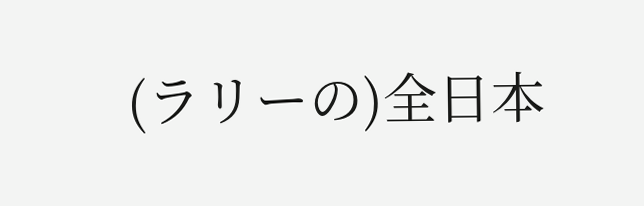(ラリーの)全日本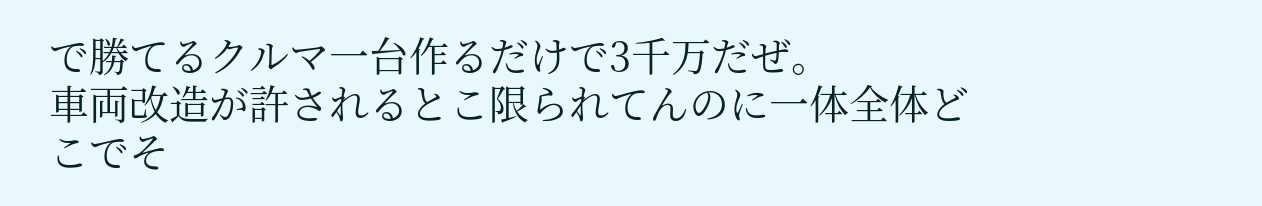で勝てるクルマ一台作るだけで3千万だぜ。
車両改造が許されるとこ限られてんのに一体全体どこでそ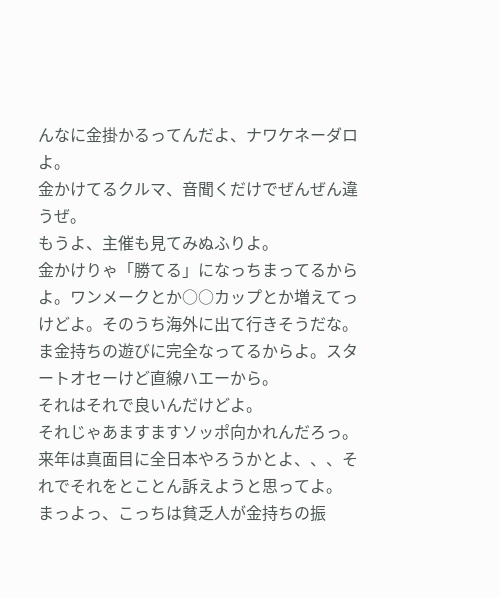んなに金掛かるってんだよ、ナワケネーダロよ。
金かけてるクルマ、音聞くだけでぜんぜん違うぜ。
もうよ、主催も見てみぬふりよ。
金かけりゃ「勝てる」になっちまってるからよ。ワンメークとか○○カップとか増えてっけどよ。そのうち海外に出て行きそうだな。ま金持ちの遊びに完全なってるからよ。スタートオセーけど直線ハエーから。
それはそれで良いんだけどよ。
それじゃあますますソッポ向かれんだろっ。
来年は真面目に全日本やろうかとよ、、、それでそれをとことん訴えようと思ってよ。
まっよっ、こっちは貧乏人が金持ちの振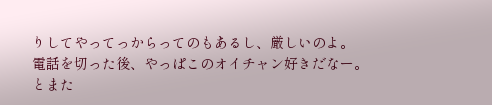りしてやってっからってのもあるし、厳しいのよ。
電話を切った後、やっぱこのオイチャン好きだなー。とまた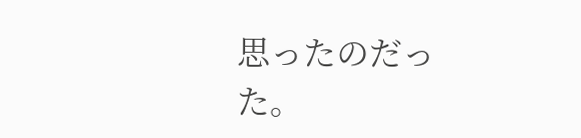思ったのだった。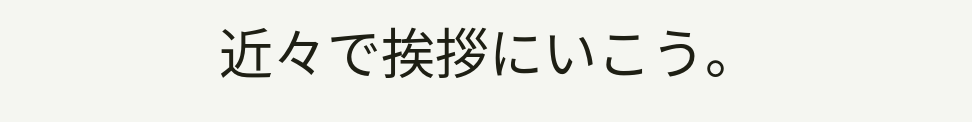近々で挨拶にいこう。